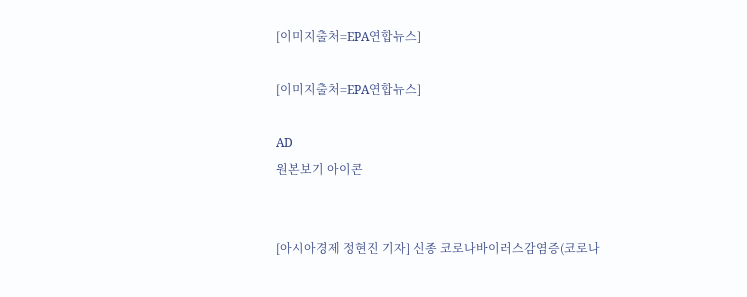[이미지출처=EPA연합뉴스]

[이미지출처=EPA연합뉴스]

AD
원본보기 아이콘


[아시아경제 정현진 기자] 신종 코로나바이러스감염증(코로나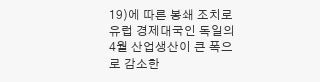19)에 따른 봉쇄 조치로 유럽 경제대국인 독일의 4월 산업생산이 큰 폭으로 감소한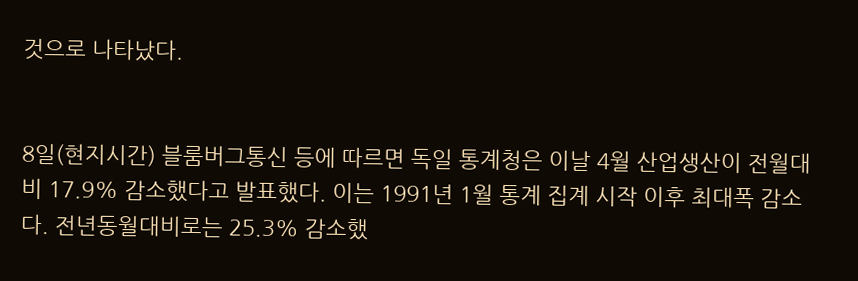것으로 나타났다.


8일(현지시간) 블룸버그통신 등에 따르면 독일 통계청은 이날 4월 산업생산이 전월대비 17.9% 감소했다고 발표했다. 이는 1991년 1월 통계 집계 시작 이후 최대폭 감소다. 전년동월대비로는 25.3% 감소했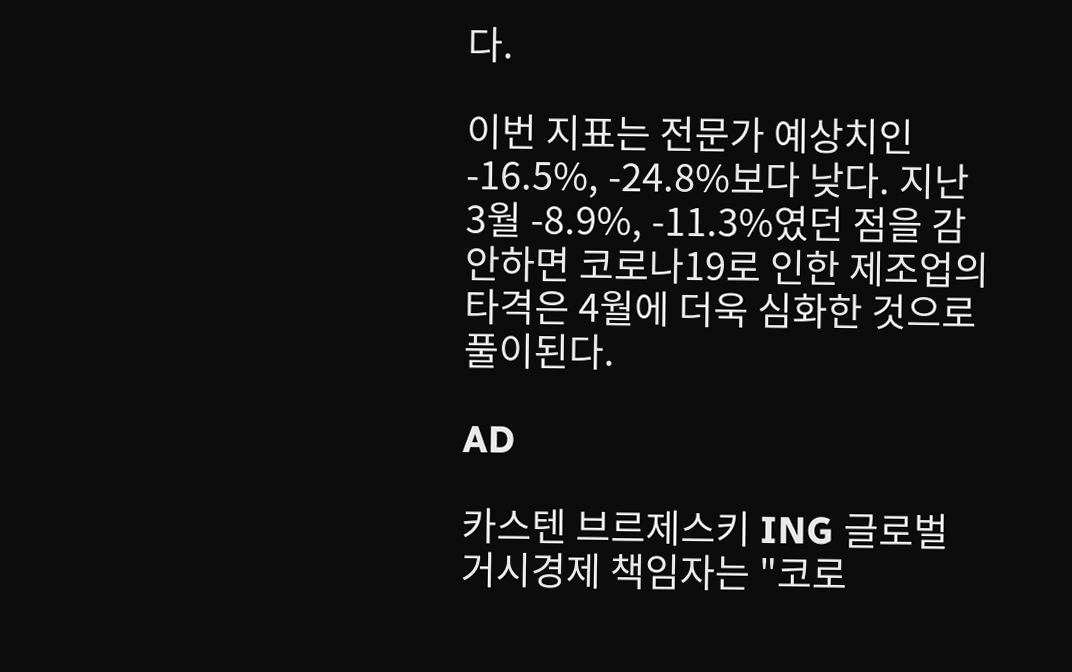다.

이번 지표는 전문가 예상치인 -16.5%, -24.8%보다 낮다. 지난 3월 -8.9%, -11.3%였던 점을 감안하면 코로나19로 인한 제조업의 타격은 4월에 더욱 심화한 것으로 풀이된다.

AD

카스텐 브르제스키 ING 글로벌 거시경제 책임자는 "코로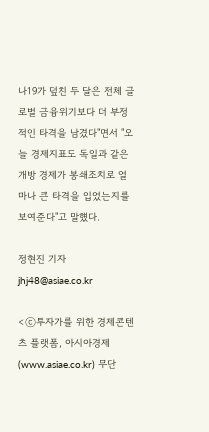나19가 덮친 두 달은 전체 글로벌 금융위기보다 더 부정적인 타격을 남겼다"면서 "오늘 경제지표도 독일과 같은 개방 경제가 봉쇄조치로 얼마나 큰 타격을 입었는지를 보여준다"고 말헀다.

정현진 기자 jhj48@asiae.co.kr

<ⓒ투자가를 위한 경제콘텐츠 플랫폼, 아시아경제(www.asiae.co.kr) 무단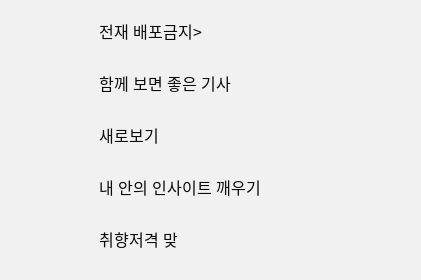전재 배포금지>

함께 보면 좋은 기사

새로보기

내 안의 인사이트 깨우기

취향저격 맞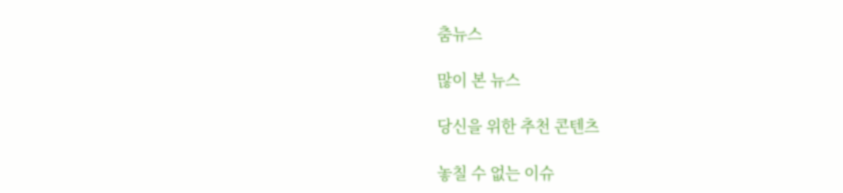춤뉴스

많이 본 뉴스

당신을 위한 추천 콘텐츠

놓칠 수 없는 이슈